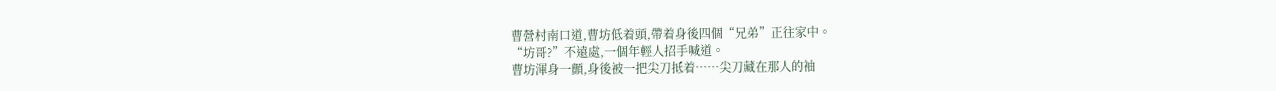曹營村南口道,曹坊低着頭,帶着身後四個“兄弟”正往家中。
“坊哥?”不遠處,一個年輕人招手喊道。
曹坊渾身一顫,身後被一把尖刀抵着……尖刀藏在那人的袖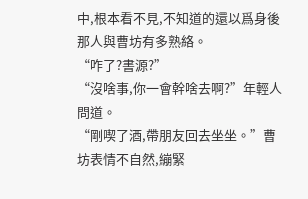中,根本看不見,不知道的還以爲身後那人與曹坊有多熟絡。
“咋了?書源?”
“沒啥事,你一會幹啥去啊?”年輕人問道。
“剛喫了酒,帶朋友回去坐坐。”曹坊表情不自然,繃緊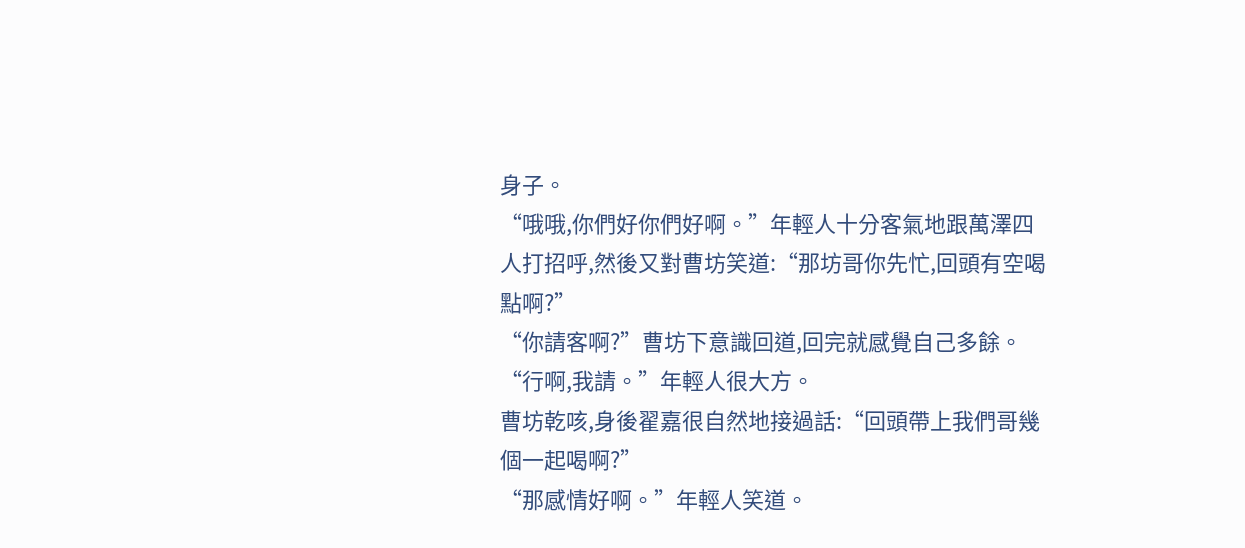身子。
“哦哦,你們好你們好啊。”年輕人十分客氣地跟萬澤四人打招呼,然後又對曹坊笑道:“那坊哥你先忙,回頭有空喝點啊?”
“你請客啊?”曹坊下意識回道,回完就感覺自己多餘。
“行啊,我請。”年輕人很大方。
曹坊乾咳,身後翟嘉很自然地接過話:“回頭帶上我們哥幾個一起喝啊?”
“那感情好啊。”年輕人笑道。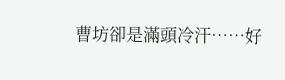曹坊卻是滿頭冷汗……好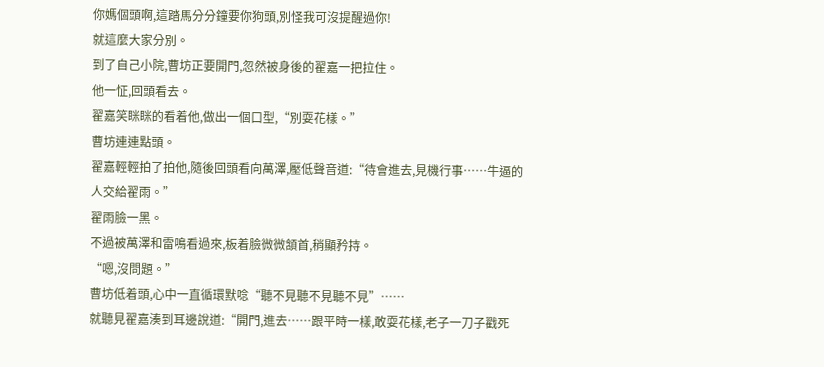你媽個頭啊,這踏馬分分鐘要你狗頭,別怪我可沒提醒過你!
就這麼大家分別。
到了自己小院,曹坊正要開門,忽然被身後的翟嘉一把拉住。
他一怔,回頭看去。
翟嘉笑眯眯的看着他,做出一個口型,“別耍花樣。”
曹坊連連點頭。
翟嘉輕輕拍了拍他,隨後回頭看向萬澤,壓低聲音道:“待會進去,見機行事……牛逼的人交給翟雨。”
翟雨臉一黑。
不過被萬澤和雷鳴看過來,板着臉微微頷首,稍顯矜持。
“嗯,沒問題。”
曹坊低着頭,心中一直循環默唸“聽不見聽不見聽不見”……
就聽見翟嘉湊到耳邊說道:“開門,進去……跟平時一樣,敢耍花樣,老子一刀子戳死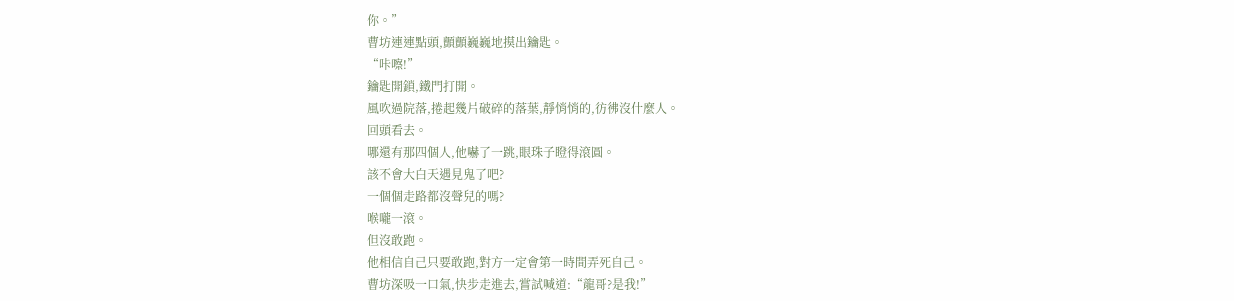你。”
曹坊連連點頭,顫顫巍巍地摸出鑰匙。
“咔嚓!”
鑰匙開鎖,鐵門打開。
風吹過院落,捲起幾片破碎的落葉,靜悄悄的,彷彿沒什麼人。
回頭看去。
哪還有那四個人,他嚇了一跳,眼珠子瞪得滾圓。
該不會大白天遇見鬼了吧?
一個個走路都沒聲兒的嗎?
喉嚨一滾。
但沒敢跑。
他相信自己只要敢跑,對方一定會第一時間弄死自己。
曹坊深吸一口氣,快步走進去,嘗試喊道:“龍哥?是我!”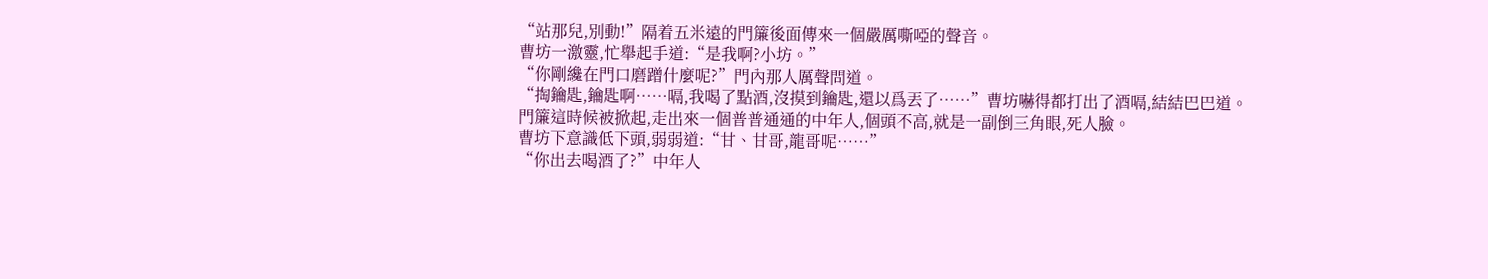“站那兒,別動!”隔着五米遠的門簾後面傳來一個嚴厲嘶啞的聲音。
曹坊一激靈,忙舉起手道:“是我啊?小坊。”
“你剛纔在門口磨蹭什麼呢?”門內那人厲聲問道。
“掏鑰匙,鑰匙啊……嗝,我喝了點酒,沒摸到鑰匙,還以爲丟了……”曹坊嚇得都打出了酒嗝,結結巴巴道。
門簾這時候被掀起,走出來一個普普通通的中年人,個頭不高,就是一副倒三角眼,死人臉。
曹坊下意識低下頭,弱弱道:“甘、甘哥,龍哥呢……”
“你出去喝酒了?”中年人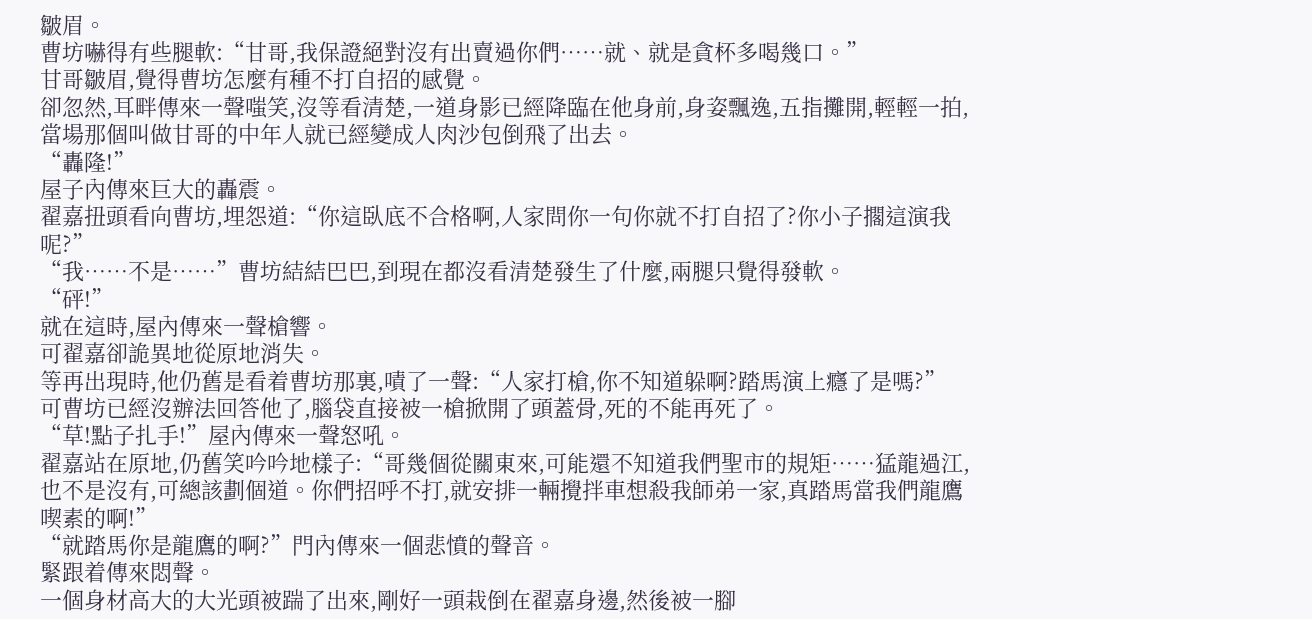皺眉。
曹坊嚇得有些腿軟:“甘哥,我保證絕對沒有出賣過你們……就、就是貪杯多喝幾口。”
甘哥皺眉,覺得曹坊怎麼有種不打自招的感覺。
卻忽然,耳畔傳來一聲嗤笑,沒等看清楚,一道身影已經降臨在他身前,身姿飄逸,五指攤開,輕輕一拍,當場那個叫做甘哥的中年人就已經變成人肉沙包倒飛了出去。
“轟隆!”
屋子內傳來巨大的轟震。
翟嘉扭頭看向曹坊,埋怨道:“你這臥底不合格啊,人家問你一句你就不打自招了?你小子擱這演我呢?”
“我……不是……”曹坊結結巴巴,到現在都沒看清楚發生了什麼,兩腿只覺得發軟。
“砰!”
就在這時,屋內傳來一聲槍響。
可翟嘉卻詭異地從原地消失。
等再出現時,他仍舊是看着曹坊那裏,嘖了一聲:“人家打槍,你不知道躲啊?踏馬演上癮了是嗎?”
可曹坊已經沒辦法回答他了,腦袋直接被一槍掀開了頭蓋骨,死的不能再死了。
“草!點子扎手!”屋內傳來一聲怒吼。
翟嘉站在原地,仍舊笑吟吟地樣子:“哥幾個從關東來,可能還不知道我們聖市的規矩……猛龍過江,也不是沒有,可總該劃個道。你們招呼不打,就安排一輛攪拌車想殺我師弟一家,真踏馬當我們龍鷹喫素的啊!”
“就踏馬你是龍鷹的啊?”門內傳來一個悲憤的聲音。
緊跟着傳來悶聲。
一個身材高大的大光頭被踹了出來,剛好一頭栽倒在翟嘉身邊,然後被一腳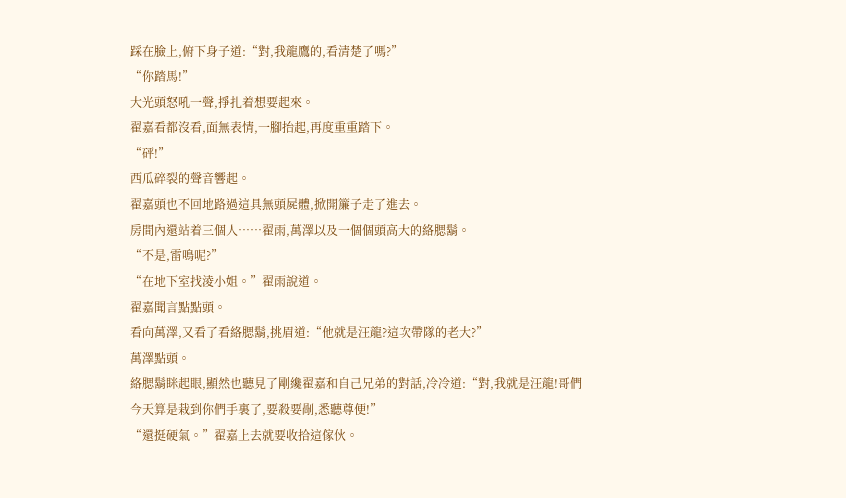踩在臉上,俯下身子道:“對,我龍鷹的,看清楚了嗎?”
“你踏馬!”
大光頭怒吼一聲,掙扎着想要起來。
翟嘉看都沒看,面無表情,一腳抬起,再度重重踏下。
“砰!”
西瓜碎裂的聲音響起。
翟嘉頭也不回地路過這具無頭屍體,掀開簾子走了進去。
房間內還站着三個人……翟雨,萬澤以及一個個頭高大的絡腮鬍。
“不是,雷鳴呢?”
“在地下室找淩小姐。”翟雨說道。
翟嘉聞言點點頭。
看向萬澤,又看了看絡腮鬍,挑眉道:“他就是汪龍?這次帶隊的老大?”
萬澤點頭。
絡腮鬍眯起眼,顯然也聽見了剛纔翟嘉和自己兄弟的對話,冷冷道:“對,我就是汪龍!哥們今天算是栽到你們手裏了,要殺要剮,悉聽尊便!”
“還挺硬氣。”翟嘉上去就要收拾這傢伙。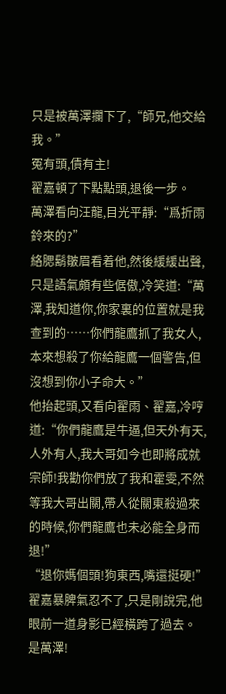只是被萬澤攔下了,“師兄,他交給我。”
冤有頭,債有主!
翟嘉頓了下點點頭,退後一步。
萬澤看向汪龍,目光平靜:“爲折雨鈴來的?”
絡腮鬍皺眉看着他,然後緩緩出聲,只是語氣頗有些倨傲,冷笑道:“萬澤,我知道你,你家裏的位置就是我查到的……你們龍鷹抓了我女人,本來想殺了你給龍鷹一個警告,但沒想到你小子命大。”
他抬起頭,又看向翟雨、翟嘉,冷哼道:“你們龍鷹是牛逼,但天外有天,人外有人,我大哥如今也即將成就宗師!我勸你們放了我和霍雯,不然等我大哥出關,帶人從關東殺過來的時候,你們龍鷹也未必能全身而退!”
“退你媽個頭!狗東西,嘴還挺硬!”翟嘉暴脾氣忍不了,只是剛說完,他眼前一道身影已經橫跨了過去。
是萬澤!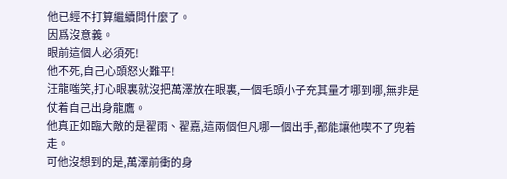他已經不打算繼續問什麼了。
因爲沒意義。
眼前這個人必須死!
他不死,自己心頭怒火難平!
汪龍嗤笑,打心眼裏就沒把萬澤放在眼裏,一個毛頭小子充其量才哪到哪,無非是仗着自己出身龍鷹。
他真正如臨大敵的是翟雨、翟嘉,這兩個但凡哪一個出手,都能讓他喫不了兜着走。
可他沒想到的是,萬澤前衝的身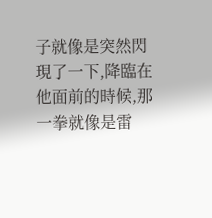子就像是突然閃現了一下,降臨在他面前的時候,那一拳就像是雷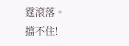霆滾落。
擋不住!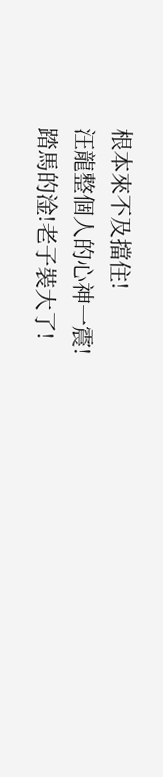根本來不及擋住!
汪龍整個人的心神一震!
踏馬的淦!老子裝大了!